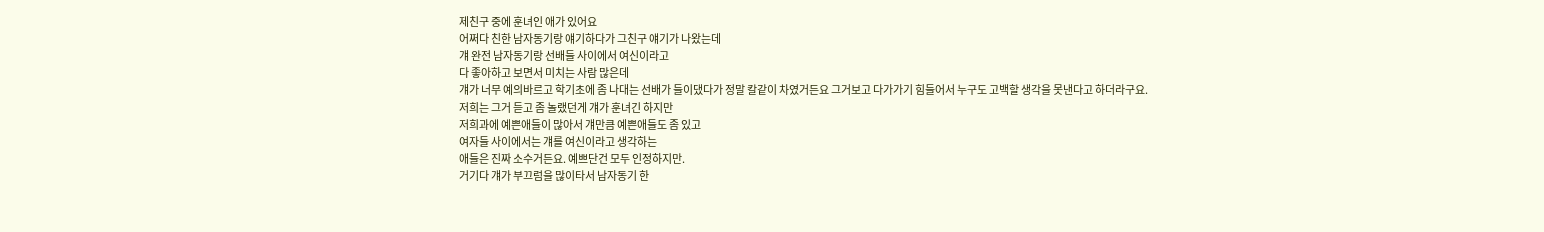제친구 중에 훈녀인 애가 있어요
어쩌다 친한 남자동기랑 얘기하다가 그친구 얘기가 나왔는데
걔 완전 남자동기랑 선배들 사이에서 여신이라고
다 좋아하고 보면서 미치는 사람 많은데
걔가 너무 예의바르고 학기초에 좀 나대는 선배가 들이댔다가 정말 칼같이 차였거든요 그거보고 다가가기 힘들어서 누구도 고백할 생각을 못낸다고 하더라구요.
저희는 그거 듣고 좀 놀랬던게 걔가 훈녀긴 하지만
저희과에 예쁜애들이 많아서 걔만큼 예쁜애들도 좀 있고
여자들 사이에서는 걔를 여신이라고 생각하는
애들은 진짜 소수거든요. 예쁘단건 모두 인정하지만.
거기다 걔가 부끄럼을 많이타서 남자동기 한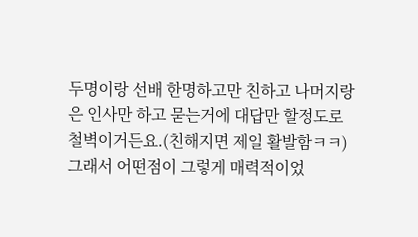두명이랑 선배 한명하고만 친하고 나머지랑은 인사만 하고 묻는거에 대답만 할정도로 철벽이거든요.(친해지면 제일 활발함ㅋㅋ)
그래서 어떤점이 그렇게 매력적이었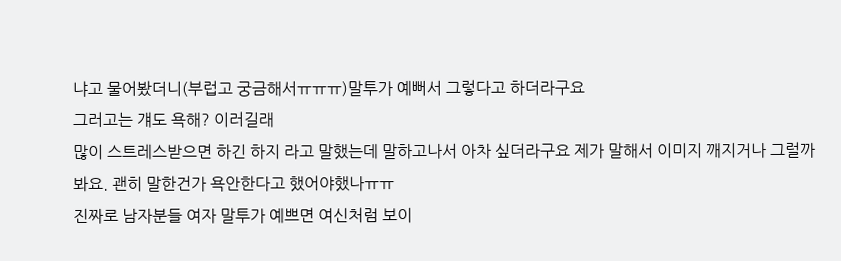냐고 물어봤더니(부럽고 궁금해서ㅠㅠㅠ)말투가 예뻐서 그렇다고 하더라구요
그러고는 걔도 욕해? 이러길래
많이 스트레스받으면 하긴 하지 라고 말했는데 말하고나서 아차 싶더라구요 제가 말해서 이미지 깨지거나 그럴까봐요. 괜히 말한건가 욕안한다고 했어야했나ㅠㅠ
진짜로 남자분들 여자 말투가 예쁘면 여신처럼 보이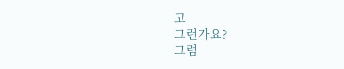고
그런가요?
그럼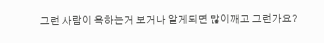그런 사람이 욕하는거 보거나 알게되면 많이깨고 그런가요?